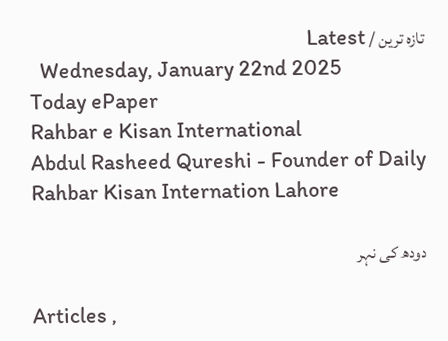تازہ ترین / Latest
  Wednesday, January 22nd 2025
Today ePaper
Rahbar e Kisan International
Abdul Rasheed Qureshi - Founder of Daily Rahbar Kisan Internation Lahore

دودھ کی نہر

Articles ,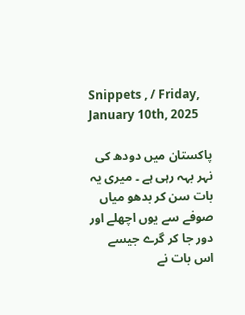Snippets , / Friday, January 10th, 2025

پاکستان میں دودھ کی نہر بہہ رہی ہے ۔ میری یہ بات سن کر بدھو میاں صوفے سے یوں اچھلے اور دور جا کر گرے جیسے اس بات نے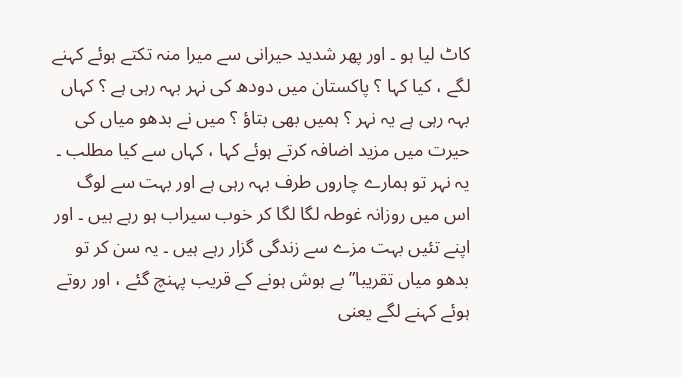کاٹ لیا ہو ۔ اور پھر شدید حیرانی سے میرا منہ تکتے ہوئے کہنے لگے ، کیا کہا ؟ پاکستان میں دودھ کی نہر بہہ رہی ہے ؟ کہاں بہہ رہی ہے یہ نہر ؟ ہمیں بھی بتاؤ ؟ میں نے بدھو میاں کی حیرت میں مزید اضافہ کرتے ہوئے کہا ، کہاں سے کیا مطلب ۔ یہ نہر تو ہمارے چاروں طرف بہہ رہی ہے اور بہت سے لوگ اس میں روزانہ غوطہ لگا لگا کر خوب سیراب ہو رہے ہیں ۔ اور اپنے تئیں بہت مزے سے زندگی گزار رہے ہیں ۔ یہ سن کر تو بدھو میاں تقریبا” بے ہوش ہونے کے قریب پہنچ گئے ، اور روتے ہوئے کہنے لگے یعنی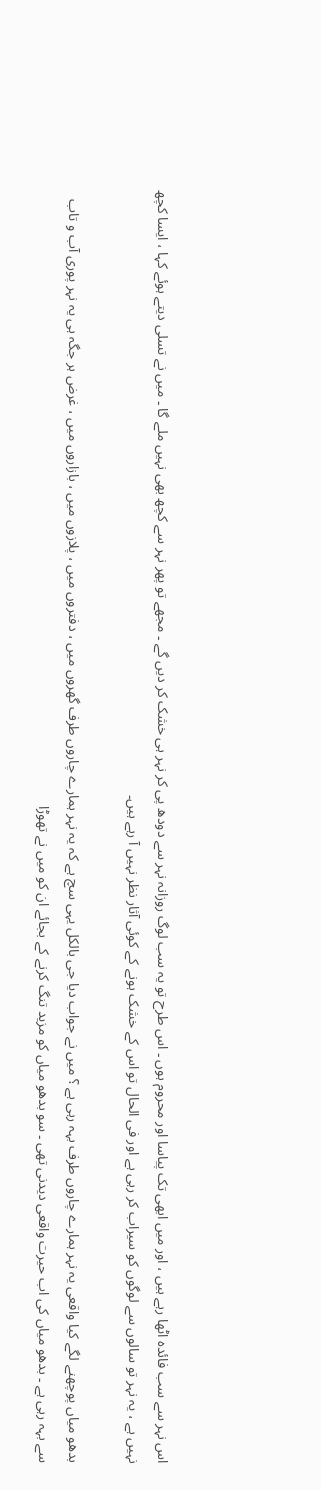اس نہر سے سب فائدہ اٹھا رہے ہیں ، اور میں ابھی تک پیاسا اور محروم ہوں ۔ اس طرح تو یہ سب لوگ روزانہ نہر سے دودھ پی کر نہر ہی خشک کر دیں گے ۔ مجھے تو پھر نہر سے کچھ بھی نہیں ملے گا ۔ میں نے تسلی دیتے ہوئے کہا ، ایسا کچھ نہیں ہے ، یہ نہر تو سالوں سے لوگوں کو سیراب کر رہی ہے اور فی الحال تو اس کے خشک ہونے کے کوئی آثار نظر نہیں آ رہے ہیں۔

بدھو میاں پوچھنے لگے کیا واقعی یہ نہر ہمارے چاروں طرف بہہ رہی ہے ؟ میں نے جواب دیا جی بالکل یہی سچ ہے کہ یہ نہر ہمارے چاروں طرف گھروں میں ، دفتروں میں ، پلازوں میں ، بازاروں میں ، غرض ہر جگہ ہی یہ نہر پوری آب و تاب سے بہہ رہی ہے ۔ بدھو میاں کی اب حیرت واقعی دیدنی تھی ۔ سو بدھو میاں کو مزید تنگ کرنے کے بجائے ان کو میں نے تھوڑا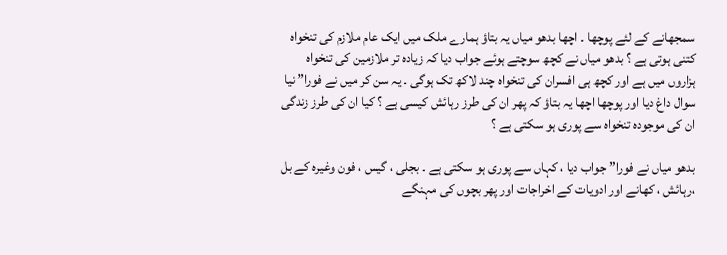سمجھانے کے لئے پوچھا ۔ اچھا بدھو میاں یہ بتاؤ ہمارے ملک میں ایک عام ملازم کی تنخواہ کتنی ہوتی ہے ؟ بدھو میاں نے کچھ سوچتے ہوئے جواب دیا کہ زیادہ تر ملازمین کی تنخواہ ہزاروں میں ہے اور کچھ ہی افسران کی تنخواہ چند لاکھ تک ہوگی ۔ یہ سن کر میں نے فورا” نیا سوال داغ دیا اور پوچھا اچھا یہ بتاؤ کہ پھر ان کی طرز رہائش کیسی ہے ؟ کیا ان کی طرز زندگی ان کی موجودہ تنخواہ سے پوری ہو سکتی ہے ؟

بدھو میاں نے فورا” جواب دیا ، کہاں سے پوری ہو سکتی ہے ۔ بجلی ، گیس ، فون وغیرہ کے بل ،رہائش ، کھانے اور ادویات کے اخراجات اور پھر بچوں کی مہنگے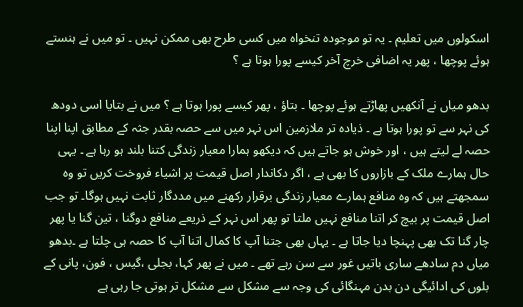اسکولوں میں تعلیم ۔ یہ تو موجودہ تنخواہ میں کسی طرح بھی ممکن نہیں ۔ تو میں نے ہنستے ہوئے پوچھا ، پھر یہ اضافی خرچ آخر کیسے پورا ہوتا ہے ؟

بدھو میاں نے آنکھیں پھاڑتے ہوئے پوچھا ۔ بتاؤ ، پھر کیسے پورا ہوتا ہے ؟ میں نے بتایا اسی دودھ کی نہر سے تو پورا ہوتا ہے ۔ ذیادہ تر ملازمین اس نہر میں سے حصہ بقدر جثہ کے مطابق اپنا اپنا حصہ لے لیتے ہیں ، اور خوش ہو جاتے ہیں کہ دیکھو ہمارا معیار زندگی کتنا بلند ہو رہا ہے ۔ یہی حال ہمارے ملک کے بازاروں کا بھی ہے ، اگر دکاندار اصل قیمت پر اشیاء فروخت کریں تو وہ سمجھتے ہیں کہ وہ منافع ہمارے معیار زندگی برقرار رکھنے میں مددگار ثابت نہیں ہوگا۔ تو جب اصل قیمت پر بیچ کر اتنا منافع نہیں ملتا تو پھر اس نہر کے ذریعے منافع دوگنا ، تین گنا یا پھر چار گنا تک بھی پہنچا دیا جاتا ہے ۔ یہاں بھی جتنا آپ کا کمال اتنا آپ کا حصہ ہی چلتا ہے ۔بدھو میاں دم سادھے ساری باتیں غور سے سن رہے تھے ۔ میں نے پھر کہا، بجلی ،گیس ، فون، پانی کے بلوں کی ادائیگی دن بدن مہنگائی کی وجہ سے مشکل سے مشکل تر ہوتی جا رہی ہے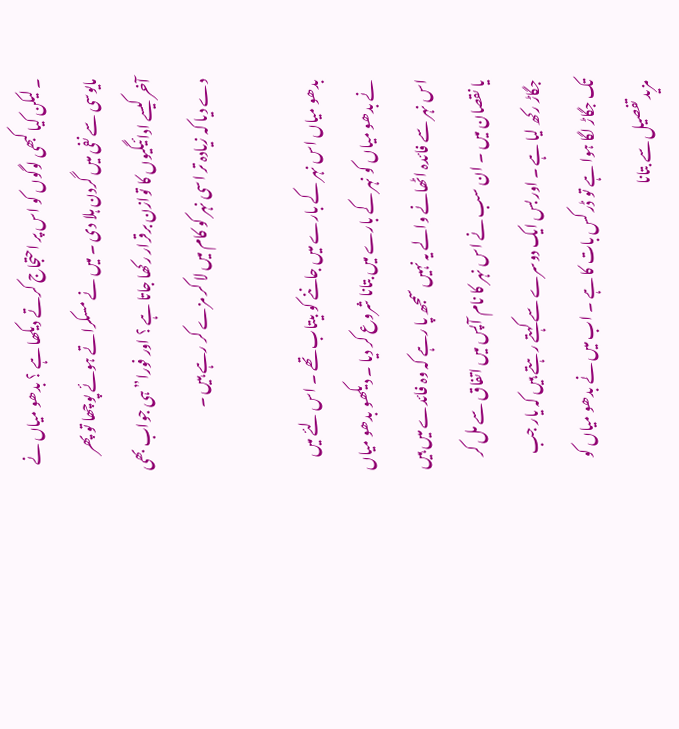۔ لیکن کیا کبھی لوگوں کو اس پر احتجاج کرتے دیکھا ہے ؟ بدھو میاں نے مایوسی سے نفی میں گردن ہلا دی ۔ میں نے مسکراتے ہوئے پوچھا تو پھر آخر کیسے ادائیگیوں کا توازن برقرار رکھا جاتا ہے ؟ اور فورا” ہی جواب بھی دے دیا کہ زیادہ تر اسی نہر کو کام میں لا کر مزے کر رہے ہیں ۔

بدھو میاں اس نہر کے بارے میں جاننے کو بیتاب تھے ۔ اس لئے میں نے بدھو میاں کو نہر کے بارے میں بتانا شروع کر دیا ۔ دیکھو بدھو میاں اس نہر سے فائدہ اٹھانے والے یہ نہیں سمجھ پا رہے کہ وہ فائدے میں ہیں یا نقصان میں ۔ ان سب نے اس نہر کا نام آپس میں اتفاق سے مل کر جگاڑ رکھ لیا ہے ۔ اور بس ایک دوسرے سے کہتے رہتے ہیں کہ یار جب تک جگاڑ لگا ہوا ہے تو ڈر کس بات کا ہے ۔ اب میں نے بدھو میاں کو مزید تفصیل سے بتانا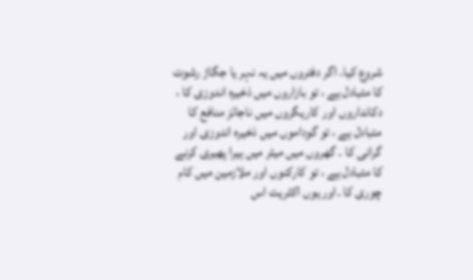شروع کیا۔ اگر دفتروں میں یہ نہر یا جگاڑ رشوت کا متبادل ہے ، تو بازاروں میں ذخیرہ اندوزی کا ، دکانداروں اور کاریگروں میں ناجائز منافع کا متبادل ہے ، تو گوداموں میں ذخیرہ اندوزی اور گرانی کا ۔ گھروں میں میٹر میں ہیرا پھیری کرنے کا متبادل ہے ، تو کارکنوں اور ملازمین میں کام چوری کا ۔اور یوں اکثریت اس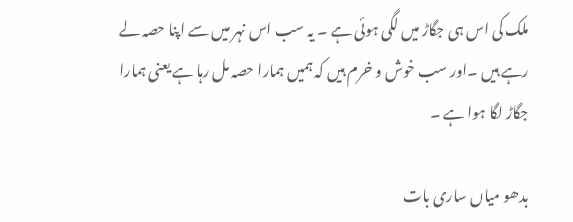ملک کی اس ہی جگاڑ میں لگی ہوئی ہے ۔ یہ سب اس نہر میں سے اپنا حصہ لے رہے ہیں ۔اور سب خوش و خرم ہیں کہ ہمیں ہمارا حصہ مل رہا ہے یعنی ہمارا جگاڑ لگا ہوا ہے ۔

بدھو میاں ساری بات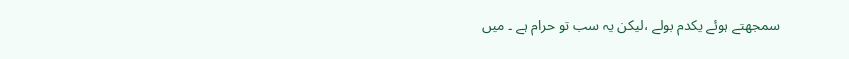سمجھتے ہوئے یکدم بولے ،لیکن یہ سب تو حرام ہے ۔ میں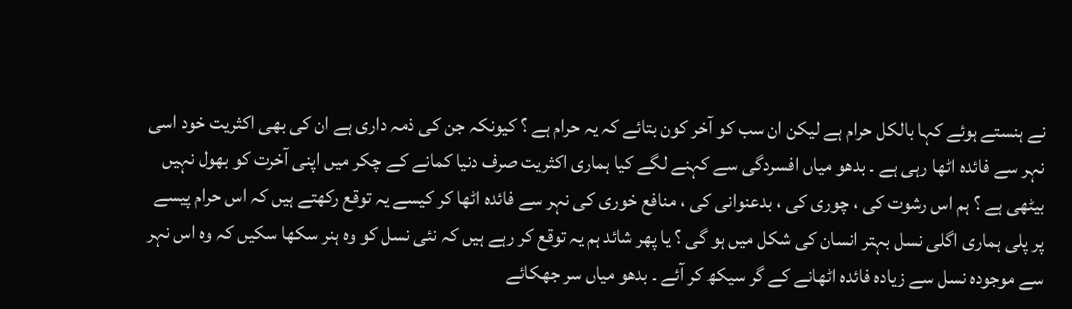نے ہنستے ہوئے کہا بالکل حرام ہے لیکن ان سب کو آخر کون بتائے کہ یہ حرام ہے ؟ کیونکہ جن کی ذمہ داری ہے ان کی بھی اکثریت خود اسی نہر سے فائدہ اٹھا رہی ہے ۔ بدھو میاں افسردگی سے کہنے لگے کیا ہماری اکثریت صرف دنیا کمانے کے چکر میں اپنی آخرت کو بھول نہیں بیٹھی ہے ؟ ہم اس رشوت کی ، چوری کی ، بدعنوانی کی ، منافع خوری کی نہر سے فائدہ اٹھا کر کیسے یہ توقع رکھتے ہیں کہ اس حرام پیسے پر پلی ہماری اگلی نسل بہتر انسان کی شکل میں ہو گی ؟ یا پھر شائد ہم یہ توقع کر رہے ہیں کہ نئی نسل کو وہ ہنر سکھا سکیں کہ وہ اس نہر سے موجودہ نسل سے زیادہ فائدہ اٹھانے کے گر سیکھ کر آئے ۔ بدھو میاں سر جھکائے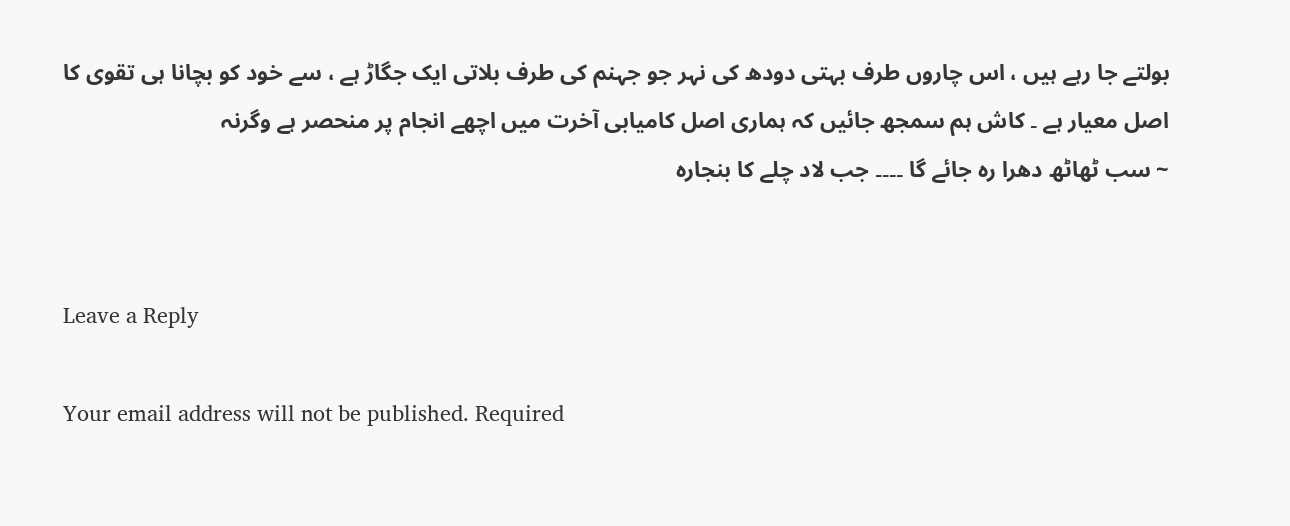بولتے جا رہے ہیں ، اس چاروں طرف بہتی دودھ کی نہر جو جہنم کی طرف بلاتی ایک جگاڑ ہے ، سے خود کو بچانا ہی تقوی کا اصل معیار ہے ۔ کاش ہم سمجھ جائیں کہ ہماری اصل کامیابی آخرت میں اچھے انجام پر منحصر ہے وگرنہ
~ سب ٹھاٹھ دھرا رہ جائے گا ۔۔۔۔ جب لاد چلے کا بنجارہ


Leave a Reply

Your email address will not be published. Required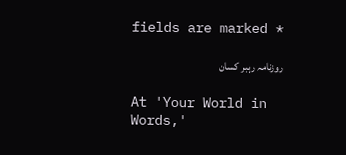fields are marked *

روزنامہ رہبر کسان

At 'Your World in Words,'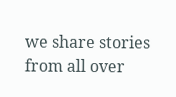we share stories from all over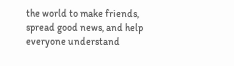the world to make friends, spread good news, and help everyone understand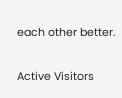each other better.

Active Visitors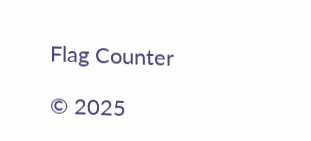Flag Counter

© 2025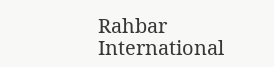Rahbar International